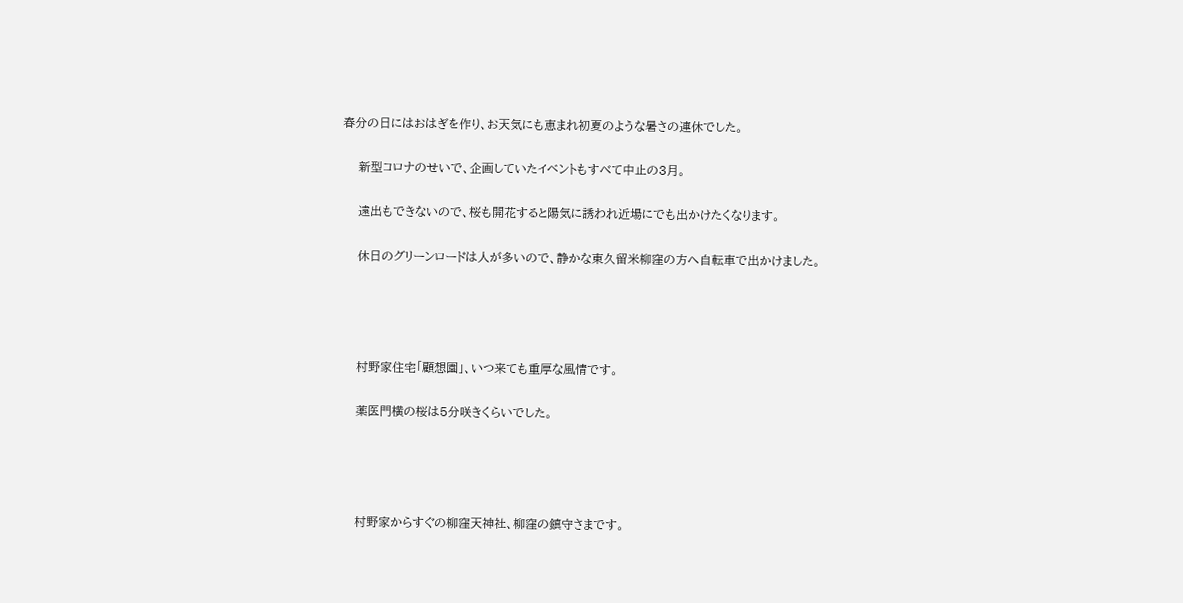春分の日にはおはぎを作り、お天気にも恵まれ初夏のような暑さの連休でした。

    新型コロナのせいで、企画していたイベントもすべて中止の3月。

    遠出もできないので、桜も開花すると陽気に誘われ近場にでも出かけたくなります。

    休日のグリーンロードは人が多いので、静かな東久留米柳窪の方へ自転車で出かけました。




    村野家住宅「顧想園」、いつ来ても重厚な風情です。

    薬医門横の桜は5分咲きくらいでした。




    村野家からすぐの柳窪天神社、柳窪の鎮守さまです。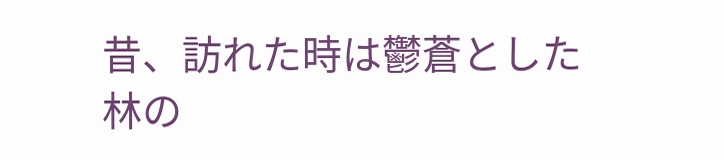昔、訪れた時は鬱蒼とした林の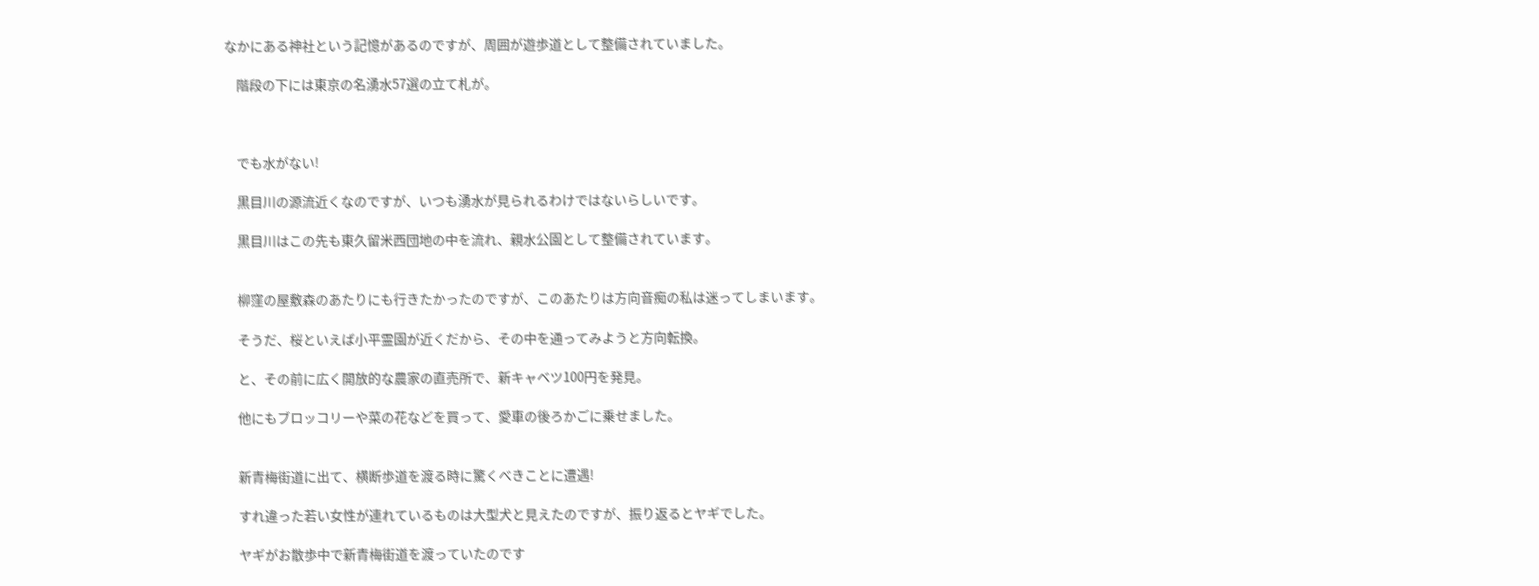なかにある神社という記憶があるのですが、周囲が遊歩道として整備されていました。

    階段の下には東京の名湧水57選の立て札が。



    でも水がない!

    黒目川の源流近くなのですが、いつも湧水が見られるわけではないらしいです。

    黒目川はこの先も東久留米西団地の中を流れ、親水公園として整備されています。


    柳窪の屋敷森のあたりにも行きたかったのですが、このあたりは方向音痴の私は迷ってしまいます。

    そうだ、桜といえば小平霊園が近くだから、その中を通ってみようと方向転換。

    と、その前に広く開放的な農家の直売所で、新キャベツ100円を発見。

    他にもブロッコリーや菜の花などを買って、愛車の後ろかごに乗せました。


    新青梅街道に出て、横断歩道を渡る時に驚くべきことに遭遇!

    すれ違った若い女性が連れているものは大型犬と見えたのですが、振り返るとヤギでした。

    ヤギがお散歩中で新青梅街道を渡っていたのです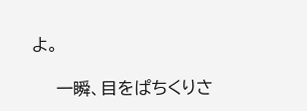よ。

    一瞬、目をぱちくりさ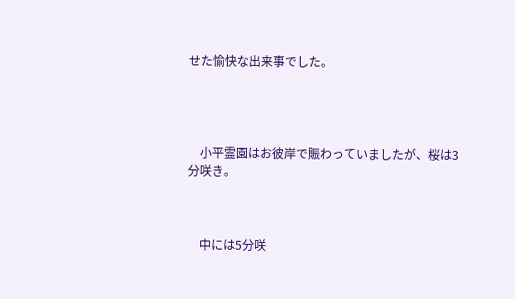せた愉快な出来事でした。




    小平霊園はお彼岸で賑わっていましたが、桜は3分咲き。



    中には5分咲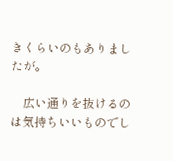きくらいのもありましたが。

    広い通りを抜けるのは気持ちいいものでし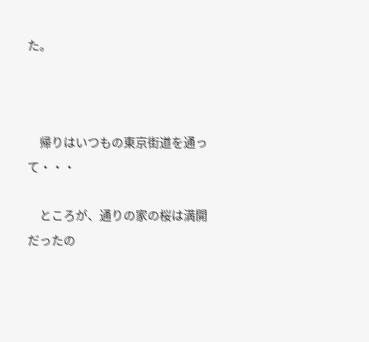た。



    帰りはいつもの東京街道を通って・・・

    ところが、通りの家の桜は満開だったの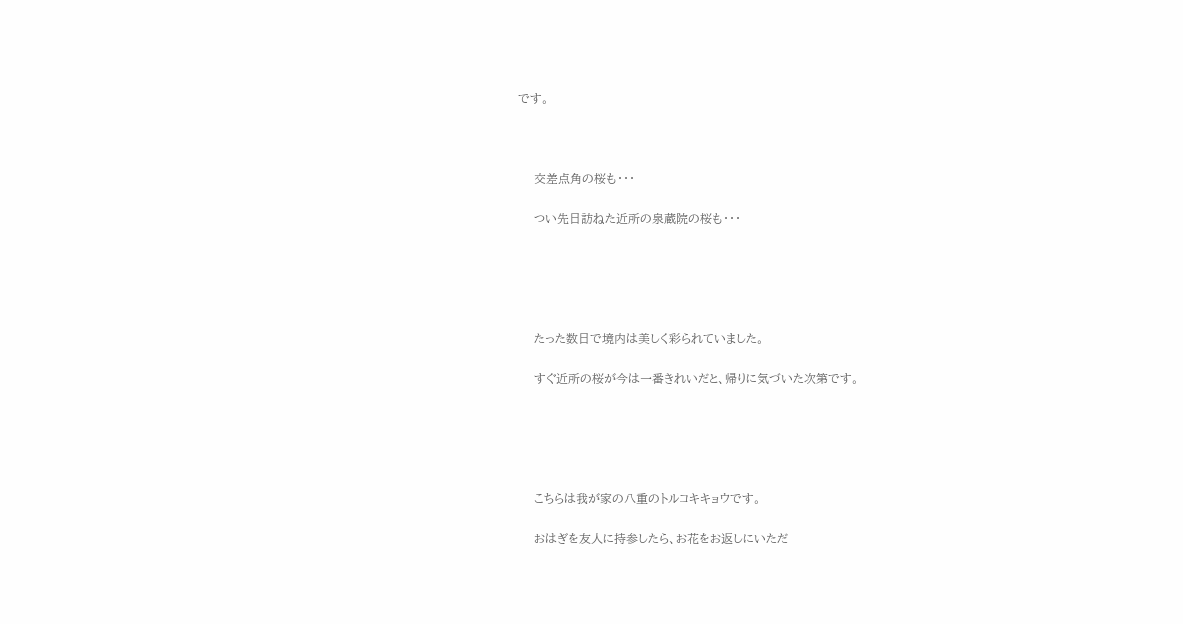です。



    交差点角の桜も・・・

    つい先日訪ねた近所の泉蔵院の桜も・・・





    たった数日で境内は美しく彩られていました。

    すぐ近所の桜が今は一番きれいだと、帰りに気づいた次第です。





    こちらは我が家の八重のトルコキキョウです。

    おはぎを友人に持参したら、お花をお返しにいただ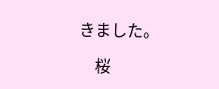きました。

    桜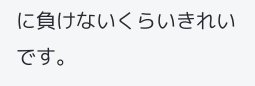に負けないくらいきれいです。